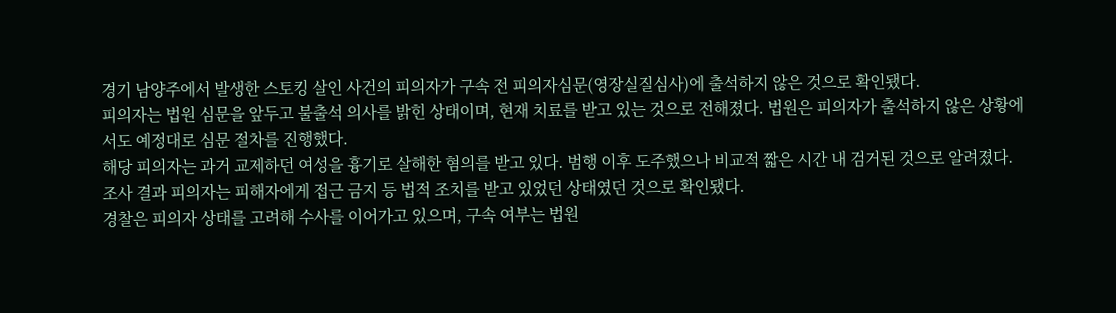경기 남양주에서 발생한 스토킹 살인 사건의 피의자가 구속 전 피의자심문(영장실질심사)에 출석하지 않은 것으로 확인됐다.
피의자는 법원 심문을 앞두고 불출석 의사를 밝힌 상태이며, 현재 치료를 받고 있는 것으로 전해졌다. 법원은 피의자가 출석하지 않은 상황에서도 예정대로 심문 절차를 진행했다.
해당 피의자는 과거 교제하던 여성을 흉기로 살해한 혐의를 받고 있다. 범행 이후 도주했으나 비교적 짧은 시간 내 검거된 것으로 알려졌다.
조사 결과 피의자는 피해자에게 접근 금지 등 법적 조치를 받고 있었던 상태였던 것으로 확인됐다.
경찰은 피의자 상태를 고려해 수사를 이어가고 있으며, 구속 여부는 법원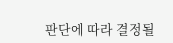판단에 따라 결정될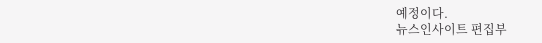예정이다.
뉴스인사이트 편집부